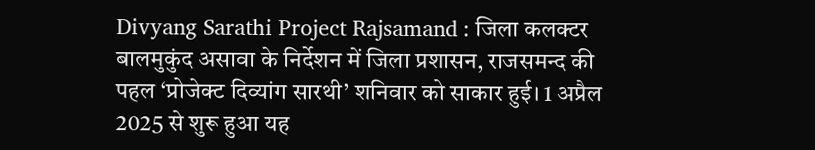Divyang Sarathi Project Rajsamand : जिला कलक्टर बालमुकुंद असावा के निर्देशन में जिला प्रशासन, राजसमन्द की पहल ‘प्रोजेक्ट दिव्यांग सारथी’ शनिवार को साकार हुई। 1 अप्रैल 2025 से शुरू हुआ यह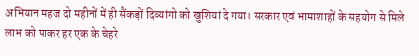अभियान महज दो महीनों में ही सैंकड़ों दिव्यांगो को खुशियां दे गया। सरकार एवं भामाशाहों के सहयोग से मिले लाभ को पाकर हर एक के चेहरे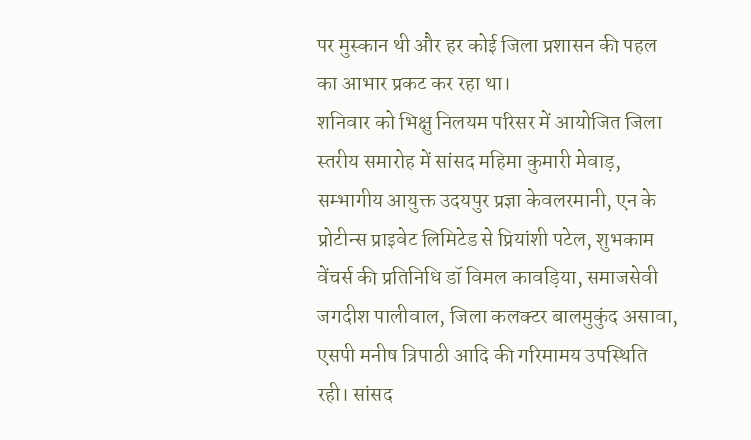पर मुस्कान थी और हर कोई जिला प्रशासन की पहल का आभार प्रकट कर रहा था।
शनिवार को भिक्षु निलयम परिसर में आयोजित जिला स्तरीय समारोह में सांसद महिमा कुमारी मेवाड़, सम्भागीय आयुक्त उदयपुर प्रज्ञा केवलरमानी, एन के प्रोटीन्स प्राइवेट लिमिटेड से प्रियांशी पटेल, शुभकाम वेंचर्स की प्रतिनिधि डॉ विमल कावड़िया, समाजसेवी जगदीश पालीवाल, जिला कलक्टर बालमुकुंद असावा, एसपी मनीष त्रिपाठी आदि की गरिमामय उपस्थिति रही। सांसद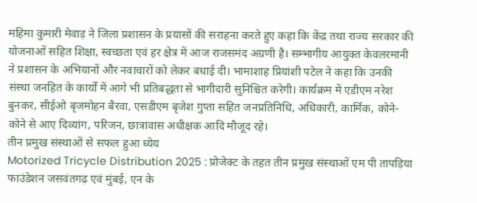महिमा कुमारी मेवाड़ ने जिला प्रशासन के प्रयासों की सराहना करते हुए कहा कि केंद्र तथा राज्य सरकार की योजनाओं सहित शिक्षा, स्वच्छता एवं हर क्षेत्र में आज राजसमंद अग्रणी है। सम्भागीय आयुक्त केवलरमानी ने प्रशासन के अभियानों और नवाचारों को लेकर बधाई दी। भामाशाह प्रियांशी पटेल ने कहा कि उनकी संस्था जनहित के कार्यों में आगे भी प्रतिबद्धता से भागीदारी सुनिश्चित करेगी। कार्यक्रम में एडीएम नरेश बुनकर, सीईओ बृजमोहन बैरवा, एसडीएम बृजेश गुप्ता सहित जनप्रतिनिधि, अधिकारी, कार्मिक, कोने-कोने से आए दिव्यांग, परिजन, छात्रावास अधीक्षक आदि मौजूद रहे।
तीन प्रमुख संस्थाओं से सफल हुआ ध्येय
Motorized Tricycle Distribution 2025 : प्रोजेक्ट के तहत तीन प्रमुख संस्थाओं एम पी तापड़िया फाउंडेशन जसवंतगढ़ एवं मुंबई, एन के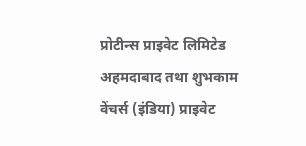प्रोटीन्स प्राइवेट लिमिटेड अहमदाबाद तथा शुभकाम वेंचर्स (इंडिया) प्राइवेट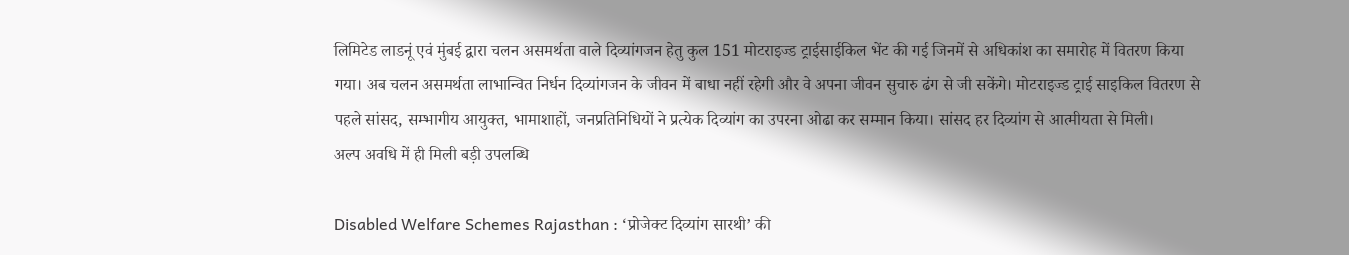लिमिटेड लाडनूं एवं मुंबई द्वारा चलन असमर्थता वाले दिव्यांगजन हेतु कुल 151 मोटराइज्ड ट्राईसाईकिल भेंट की गई जिनमें से अधिकांश का समारोह में वितरण किया गया। अब चलन असमर्थता लाभान्वित निर्धन दिव्यांगजन के जीवन में बाधा नहीं रहेगी और वे अपना जीवन सुचारु ढंग से जी सकेंगे। मोटराइज्ड ट्राई साइकिल वितरण से पहले सांसद, सम्भागीय आयुक्त, भामाशाहों, जनप्रतिनिधियों ने प्रत्येक दिव्यांग का उपरना ओढा कर सम्मान किया। सांसद हर दिव्यांग से आत्मीयता से मिली।
अल्प अवधि में ही मिली बड़ी उपलब्धि

Disabled Welfare Schemes Rajasthan : ‘प्रोजेक्ट दिव्यांग सारथी’ की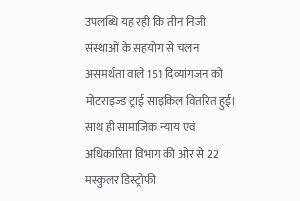उपलब्धि यह रही कि तीन निजी संस्थाओं के सहयोग से चलन असमर्थता वाले 151 दिव्यांगजन को मोटराइज्ड ट्राई साइकिल वितरित हुई। साथ ही सामाजिक न्याय एवं अधिकारिता विभाग की ओर से 22 मस्कुलर डिस्ट्रोफी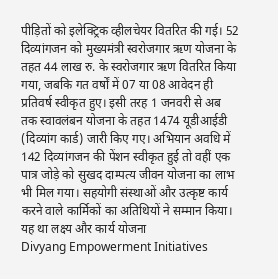पीड़ितों को इलेक्ट्रिक व्हीलचेयर वितरित की गई। 52 दिव्यांगजन को मुख्यमंत्री स्वरोजगार ऋण योजना के तहत 44 लाख रु. के स्वरोजगार ऋण वितरित किया गया, जबकि गत वर्षों में 07 या 08 आवेदन ही प्रतिवर्ष स्वीकृत हुए। इसी तरह 1 जनवरी से अब तक स्वावलंबन योजना के तहत 1474 यूडीआईडी (दिव्यांग कार्ड) जारी किए गए। अभियान अवधि में 142 दिव्यांगजन की पेंशन स्वीकृत हुई तो वहीं एक पात्र जोड़े को सुखद दाम्पत्य जीवन योजना का लाभ भी मिल गया। सहयोगी संस्थाओं और उत्कृष्ट कार्य करने वाले कार्मिकों का अतिथियों ने सम्मान किया।
यह था लक्ष्य और कार्य योजना
Divyang Empowerment Initiatives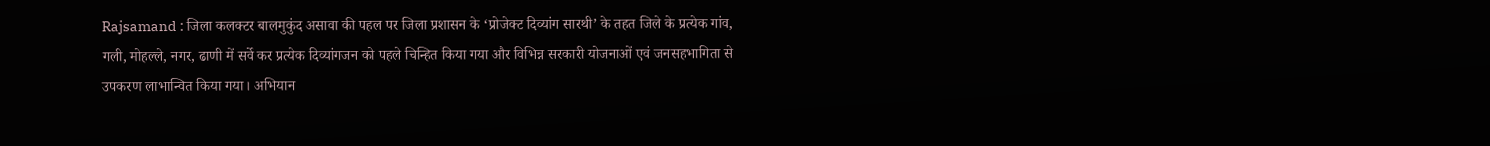Rajsamand : जिला कलक्टर बालमुकुंद असावा की पहल पर जिला प्रशासन के ‘प्रोजेक्ट दिव्यांग सारथी’ के तहत जिले के प्रत्येक गांव, गली, मोहल्ले, नगर, ढाणी में सर्वे कर प्रत्येक दिव्यांगजन को पहले चिन्हित किया गया और विभिन्न सरकारी योजनाओं एवं जनसहभागिता से उपकरण लाभान्वित किया गया। अभियान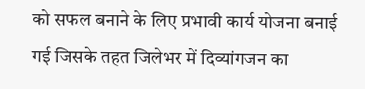को सफल बनाने के लिए प्रभावी कार्य योजना बनाई गई जिसके तहत जिलेभर में दिव्यांगजन का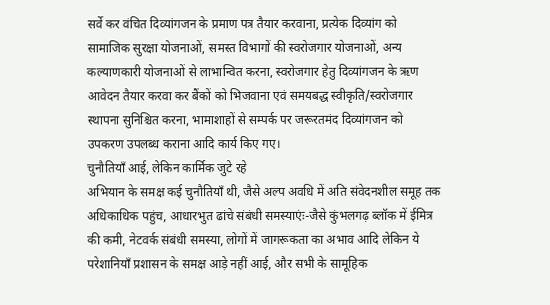सर्वे कर वंचित दिव्यांगजन के प्रमाण पत्र तैयार करवाना, प्रत्येक दिव्यांग को सामाजिक सुरक्षा योजनाओं, समस्त विभागों की स्वरोजगार योजनाओं, अन्य कल्याणकारी योजनाओं से लाभान्वित करना, स्वरोजगार हेतु दिव्यांगजन के ऋण आवेदन तैयार करवा कर बैंकों को भिजवाना एवं समयबद्ध स्वीकृति/स्वरोजगार स्थापना सुनिश्चित करना, भामाशाहों से सम्पर्क पर जरूरतमंद दिव्यांगजन को उपकरण उपलब्ध कराना आदि कार्य किए गए।
चुनौतियाँ आई, लेकिन कार्मिक जुटे रहे
अभियान के समक्ष कई चुनौतियाँ थी, जैसे अल्प अवधि में अति संवेदनशील समूह तक अधिकाधिक पहुंच, आधारभुत ढांचे संबंधी समस्याएंः-जैसे कुंभलगढ़ ब्लॉक में ईमित्र की कमी, नेटवर्क संबंधी समस्या, लोगों में जागरूकता का अभाव आदि लेकिन ये परेशानियाँ प्रशासन के समक्ष आड़े नहीं आई, और सभी के सामूहिक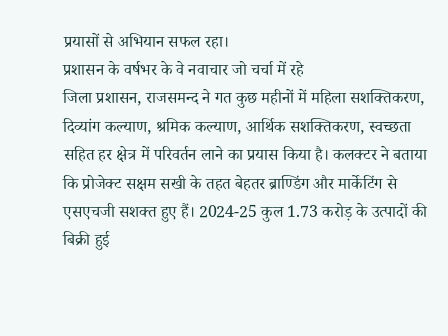प्रयासों से अभियान सफल रहा।
प्रशासन के वर्षभर के वे नवाचार जो चर्चा में रहे
जिला प्रशासन, राजसमन्द ने गत कुछ महीनों में महिला सशक्तिकरण, दिव्यांग कल्याण, श्रमिक कल्याण, आर्थिक सशक्तिकरण, स्वच्छता सहित हर क्षेत्र में परिवर्तन लाने का प्रयास किया है। कलक्टर ने बताया कि प्रोजेक्ट सक्षम सखी के तहत बेहतर ब्राण्डिंग और मार्केटिंग से एसएचजी सशक्त हुए हैं। 2024-25 कुल 1.73 करोड़ के उत्पादों की बिक्री हुई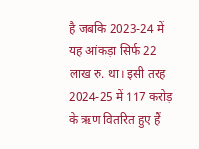है जबकि 2023-24 में यह आंकड़ा सिर्फ 22 लाख रु. था। इसी तरह 2024-25 में 117 करोड़ के ऋण वितरित हुए हैं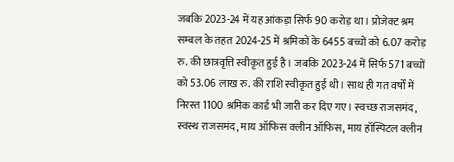जबकि 2023-24 में यह आंकड़ा सिर्फ 90 करोड़ था। प्रोजेक्ट श्रम सम्बल के तहत 2024-25 में श्रमिकों के 6455 बच्चों को 6.07 करोड़ रु. की छात्रवृत्ति स्वीकृत हुई है। जबकि 2023-24 में सिर्फ 571 बच्चों को 53.06 लाख रु. की राशि स्वीकृत हुई थी। साथ ही गत वर्षों में निरस्त 1100 श्रमिक कार्ड भी जारी कर दिए गए। स्वच्छ राजसमंद, स्वस्थ राजसमंद, माय ऑफिस क्लीन ऑफिस, माय हॉस्पिटल क्लीन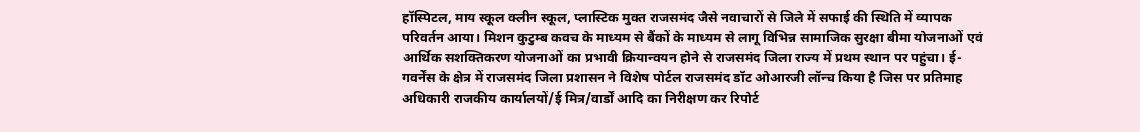हॉस्पिटल, माय स्कूल क्लीन स्कूल, प्लास्टिक मुक्त राजसमंद जैसे नवाचारों से जिले में सफाई की स्थिति में व्यापक परिवर्तन आया। मिशन कुटुम्ब कवच के माध्यम से बैंकों के माध्यम से लागू विभिन्न सामाजिक सुरक्षा बीमा योजनाओं एवं आर्थिक सशक्तिकरण योजनाओं का प्रभावी क्रियान्वयन होने से राजसमंद जिला राज्य में प्रथम स्थान पर पहुंचा। ई-गवर्नेंस के क्षेत्र में राजसमंद जिला प्रशासन ने विशेष पोर्टल राजसमंद डॉट ओआरजी लॉन्च किया है जिस पर प्रतिमाह अधिकारी राजकीय कार्यालयों/ई मित्र/वार्डों आदि का निरीक्षण कर रिपोर्ट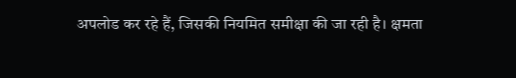अपलोड कर रहे हैं, जिसकी नियमित समीक्षा की जा रही है। क्षमता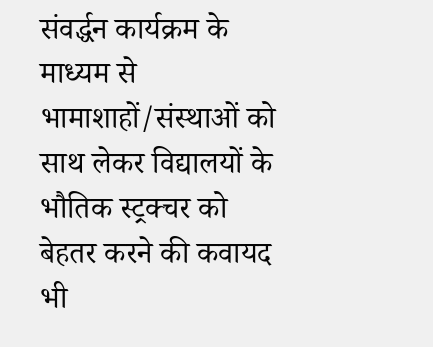संवर्द्धन कार्यक्रम के माध्यम से भामाशाहों/संस्थाओं को साथ लेकर विद्यालयों के भौतिक स्ट्रक्चर को बेहतर करने की कवायद भी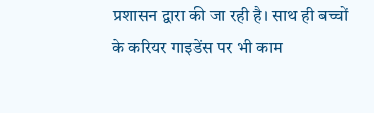प्रशासन द्वारा की जा रही है। साथ ही बच्चों के करियर गाइडेंस पर भी काम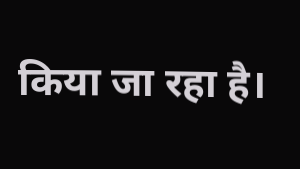किया जा रहा है।